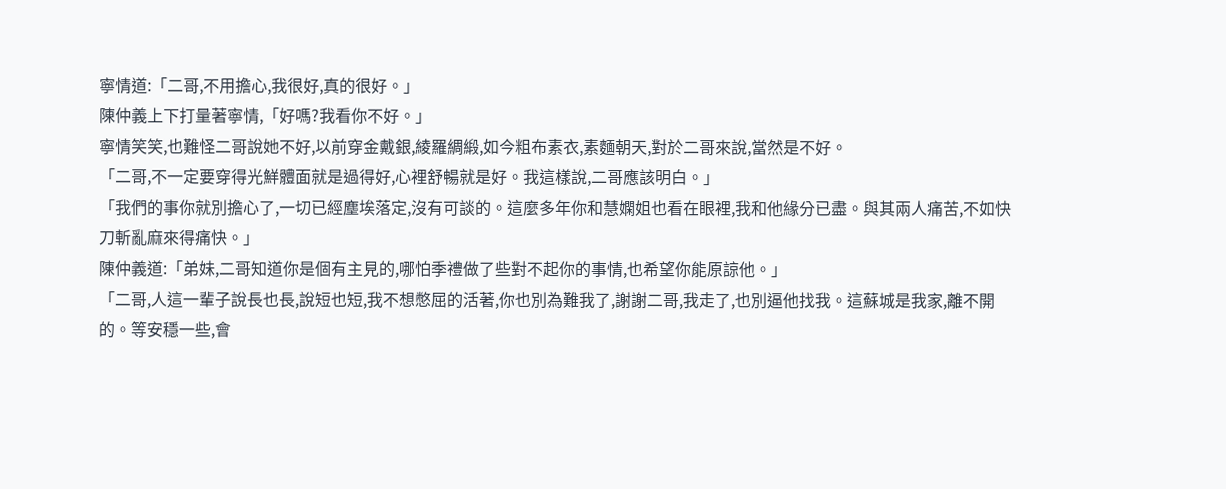寧情道:「二哥,不用擔心,我很好,真的很好。」
陳仲義上下打量著寧情,「好嗎?我看你不好。」
寧情笑笑,也難怪二哥說她不好,以前穿金戴銀,綾羅綢緞,如今粗布素衣,素麵朝天,對於二哥來說,當然是不好。
「二哥,不一定要穿得光鮮體面就是過得好,心裡舒暢就是好。我這樣說,二哥應該明白。」
「我們的事你就別擔心了,一切已經塵埃落定,沒有可談的。這麼多年你和慧嫻姐也看在眼裡,我和他緣分已盡。與其兩人痛苦,不如快刀斬亂麻來得痛快。」
陳仲義道:「弟妹,二哥知道你是個有主見的,哪怕季禮做了些對不起你的事情,也希望你能原諒他。」
「二哥,人這一輩子說長也長,說短也短,我不想憋屈的活著,你也別為難我了,謝謝二哥,我走了,也別逼他找我。這蘇城是我家,離不開的。等安穩一些,會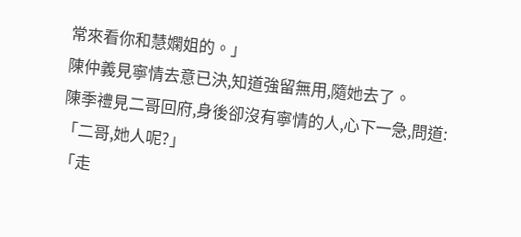常來看你和慧嫻姐的。」
陳仲義見寧情去意已決,知道強留無用,隨她去了。
陳季禮見二哥回府,身後卻沒有寧情的人,心下一急,問道:「二哥,她人呢?」
「走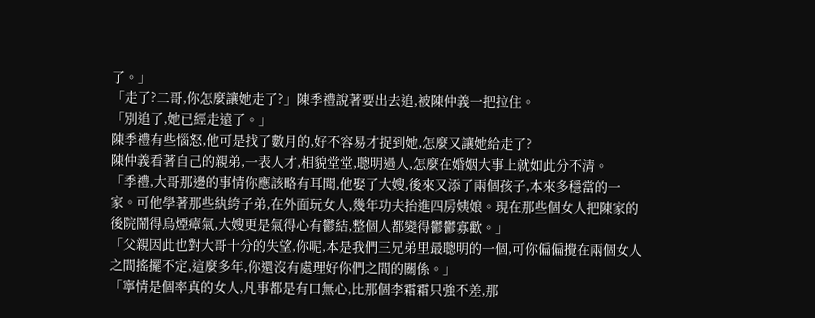了。」
「走了?二哥,你怎麼讓她走了?」陳季禮說著要出去追,被陳仲義一把拉住。
「別追了,她已經走遠了。」
陳季禮有些惱怒,他可是找了數月的,好不容易才捉到她,怎麼又讓她給走了?
陳仲義看著自己的親弟,一表人才,相貌堂堂,聰明過人,怎麼在婚姻大事上就如此分不清。
「季禮,大哥那邊的事情你應該略有耳聞,他娶了大嫂,後來又添了兩個孩子,本來多穩當的一家。可他學著那些紈絝子弟,在外面玩女人,幾年功夫抬進四房姨娘。現在那些個女人把陳家的後院鬧得烏煙瘴氣,大嫂更是氣得心有鬱結,整個人都變得鬱鬱寡歡。」
「父親因此也對大哥十分的失望,你呢,本是我們三兄弟里最聰明的一個,可你偏偏攪在兩個女人之間搖擺不定,這麼多年,你還沒有處理好你們之間的關係。」
「寧情是個率真的女人,凡事都是有口無心,比那個李霜霜只強不差,那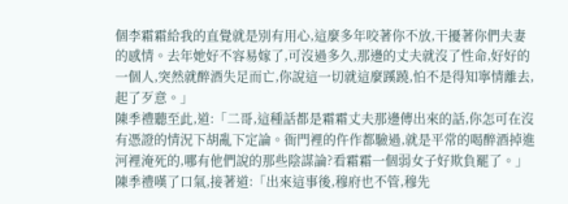個李霜霜給我的直覺就是別有用心,這麼多年咬著你不放,干擾著你們夫妻的感情。去年她好不容易嫁了,可沒過多久,那邊的丈夫就沒了性命,好好的一個人,突然就醉酒失足而亡,你說這一切就這麼蹊蹺,怕不是得知寧情離去,起了歹意。」
陳季禮聽至此,道:「二哥,這種話都是霜霜丈夫那邊傳出來的話,你怎可在沒有憑證的情況下胡亂下定論。衙門裡的仵作都驗過,就是平常的喝醉酒掉進河裡淹死的,哪有他們說的那些陰謀論?看霜霜一個弱女子好欺負罷了。」
陳季禮嘆了口氣,接著道:「出來這事後,穆府也不管,穆先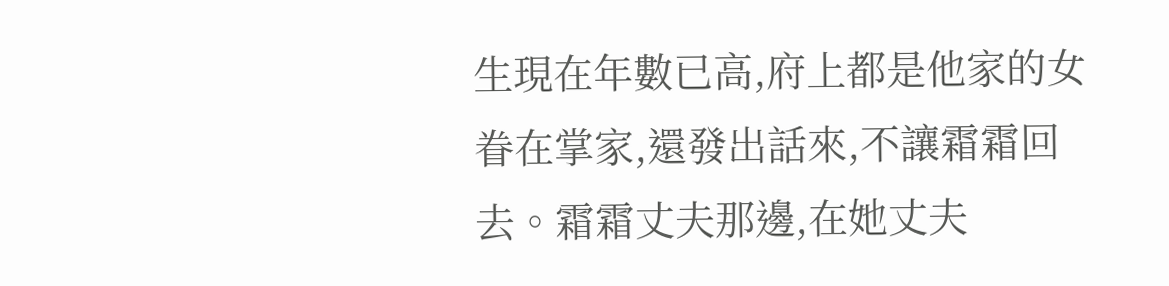生現在年數已高,府上都是他家的女眷在掌家,還發出話來,不讓霜霜回去。霜霜丈夫那邊,在她丈夫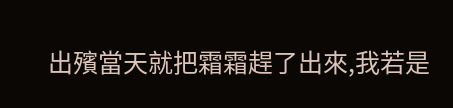出殯當天就把霜霜趕了出來,我若是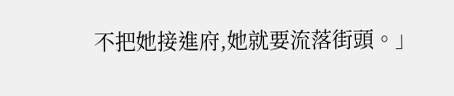不把她接進府,她就要流落街頭。」